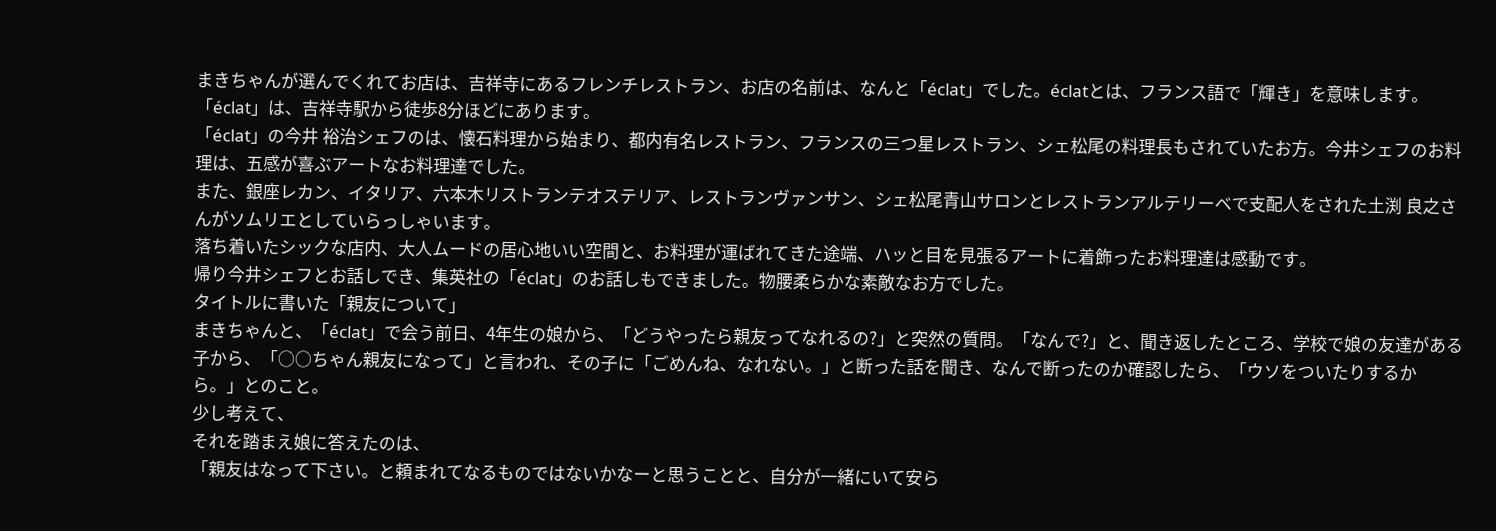まきちゃんが選んでくれてお店は、吉祥寺にあるフレンチレストラン、お店の名前は、なんと「éclat」でした。éclatとは、フランス語で「輝き」を意味します。
「éclat」は、吉祥寺駅から徒歩8分ほどにあります。
「éclat」の今井 裕治シェフのは、懐石料理から始まり、都内有名レストラン、フランスの三つ星レストラン、シェ松尾の料理長もされていたお方。今井シェフのお料理は、五感が喜ぶアートなお料理達でした。
また、銀座レカン、イタリア、六本木リストランテオステリア、レストランヴァンサン、シェ松尾青山サロンとレストランアルテリーベで支配人をされた土渕 良之さんがソムリエとしていらっしゃいます。
落ち着いたシックな店内、大人ムードの居心地いい空間と、お料理が運ばれてきた途端、ハッと目を見張るアートに着飾ったお料理達は感動です。
帰り今井シェフとお話しでき、集英社の「éclat」のお話しもできました。物腰柔らかな素敵なお方でした。
タイトルに書いた「親友について」
まきちゃんと、「éclat」で会う前日、4年生の娘から、「どうやったら親友ってなれるの?」と突然の質問。「なんで?」と、聞き返したところ、学校で娘の友達がある子から、「○○ちゃん親友になって」と言われ、その子に「ごめんね、なれない。」と断った話を聞き、なんで断ったのか確認したら、「ウソをついたりするから。」とのこと。
少し考えて、
それを踏まえ娘に答えたのは、
「親友はなって下さい。と頼まれてなるものではないかなーと思うことと、自分が一緒にいて安ら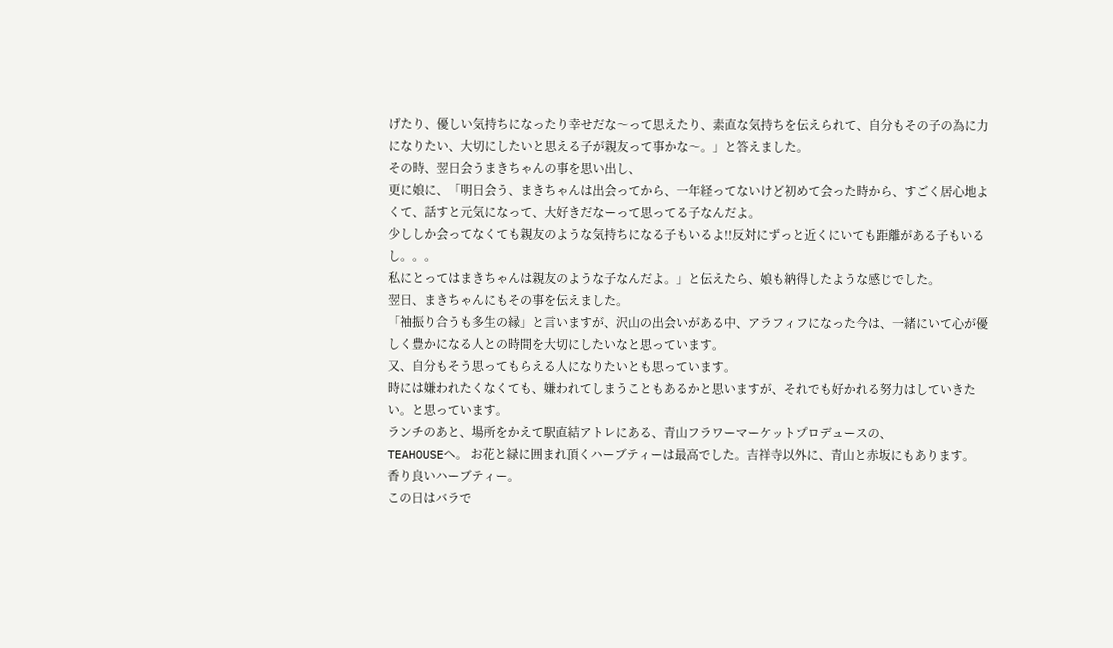げたり、優しい気持ちになったり幸せだな〜って思えたり、素直な気持ちを伝えられて、自分もその子の為に力になりたい、大切にしたいと思える子が親友って事かな〜。」と答えました。
その時、翌日会うまきちゃんの事を思い出し、
更に娘に、「明日会う、まきちゃんは出会ってから、一年経ってないけど初めて会った時から、すごく居心地よくて、話すと元気になって、大好きだなーって思ってる子なんだよ。
少ししか会ってなくても親友のような気持ちになる子もいるよ!!反対にずっと近くにいても距離がある子もいるし。。。
私にとってはまきちゃんは親友のような子なんだよ。」と伝えたら、娘も納得したような感じでした。
翌日、まきちゃんにもその事を伝えました。
「袖振り合うも多生の縁」と言いますが、沢山の出会いがある中、アラフィフになった今は、一緒にいて心が優しく豊かになる人との時間を大切にしたいなと思っています。
又、自分もそう思ってもらえる人になりたいとも思っています。
時には嫌われたくなくても、嫌われてしまうこともあるかと思いますが、それでも好かれる努力はしていきたい。と思っています。
ランチのあと、場所をかえて駅直結アトレにある、青山フラワーマーケットプロデュースの、
TEAHOUSEへ。 お花と緑に囲まれ頂くハーブティーは最高でした。吉祥寺以外に、青山と赤坂にもあります。
香り良いハーブティー。
この日はバラで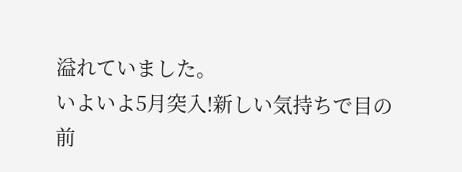溢れていました。
いよいよ5月突入!新しい気持ちで目の前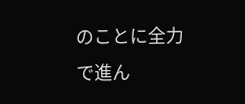のことに全力で進ん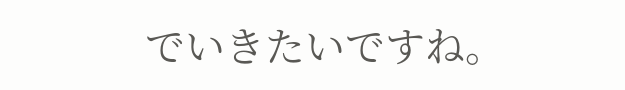でいきたいですね。